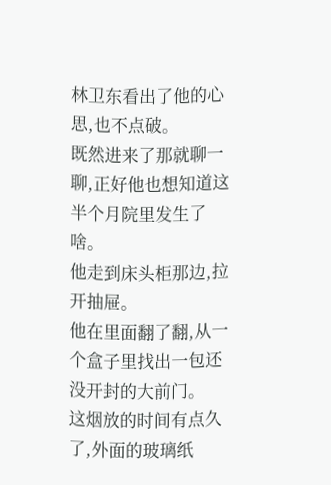林卫东看出了他的心思,也不点破。
既然进来了那就聊一聊,正好他也想知道这半个月院里发生了啥。
他走到床头柜那边,拉开抽屉。
他在里面翻了翻,从一个盒子里找出一包还没开封的大前门。
这烟放的时间有点久了,外面的玻璃纸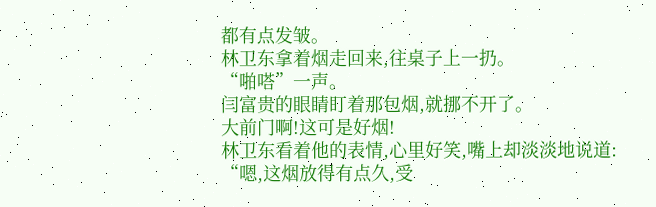都有点发皱。
林卫东拿着烟走回来,往桌子上一扔。
“啪嗒”一声。
闫富贵的眼睛盯着那包烟,就挪不开了。
大前门啊!这可是好烟!
林卫东看着他的表情,心里好笑,嘴上却淡淡地说道:
“嗯,这烟放得有点久,受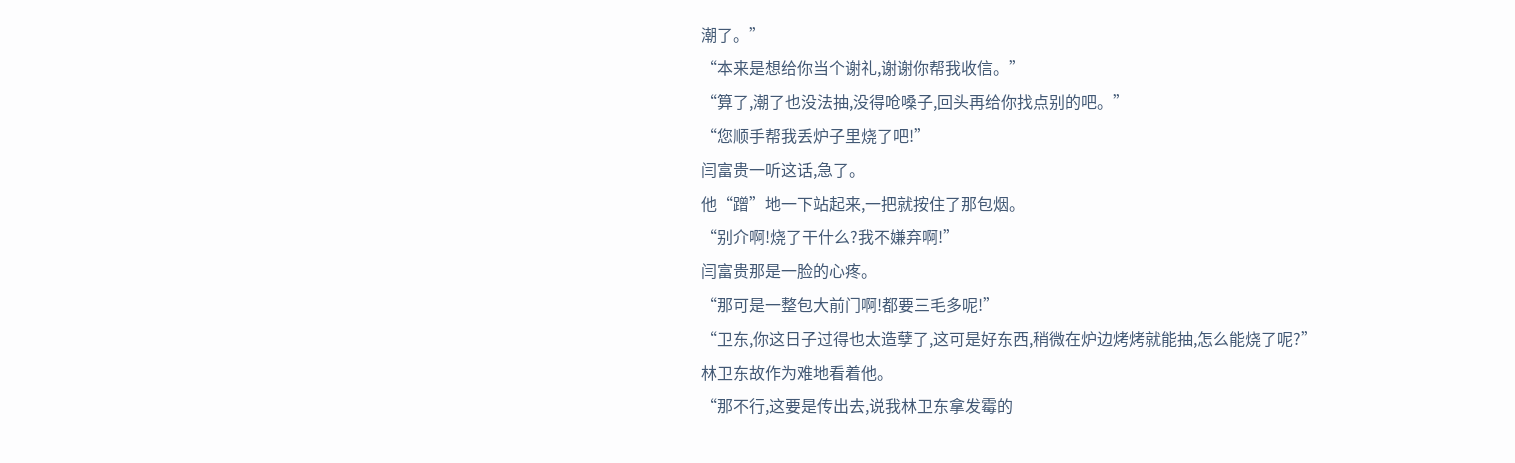潮了。”
“本来是想给你当个谢礼,谢谢你帮我收信。”
“算了,潮了也没法抽,没得呛嗓子,回头再给你找点别的吧。”
“您顺手帮我丢炉子里烧了吧!”
闫富贵一听这话,急了。
他“蹭”地一下站起来,一把就按住了那包烟。
“别介啊!烧了干什么?我不嫌弃啊!”
闫富贵那是一脸的心疼。
“那可是一整包大前门啊!都要三毛多呢!”
“卫东,你这日子过得也太造孽了,这可是好东西,稍微在炉边烤烤就能抽,怎么能烧了呢?”
林卫东故作为难地看着他。
“那不行,这要是传出去,说我林卫东拿发霉的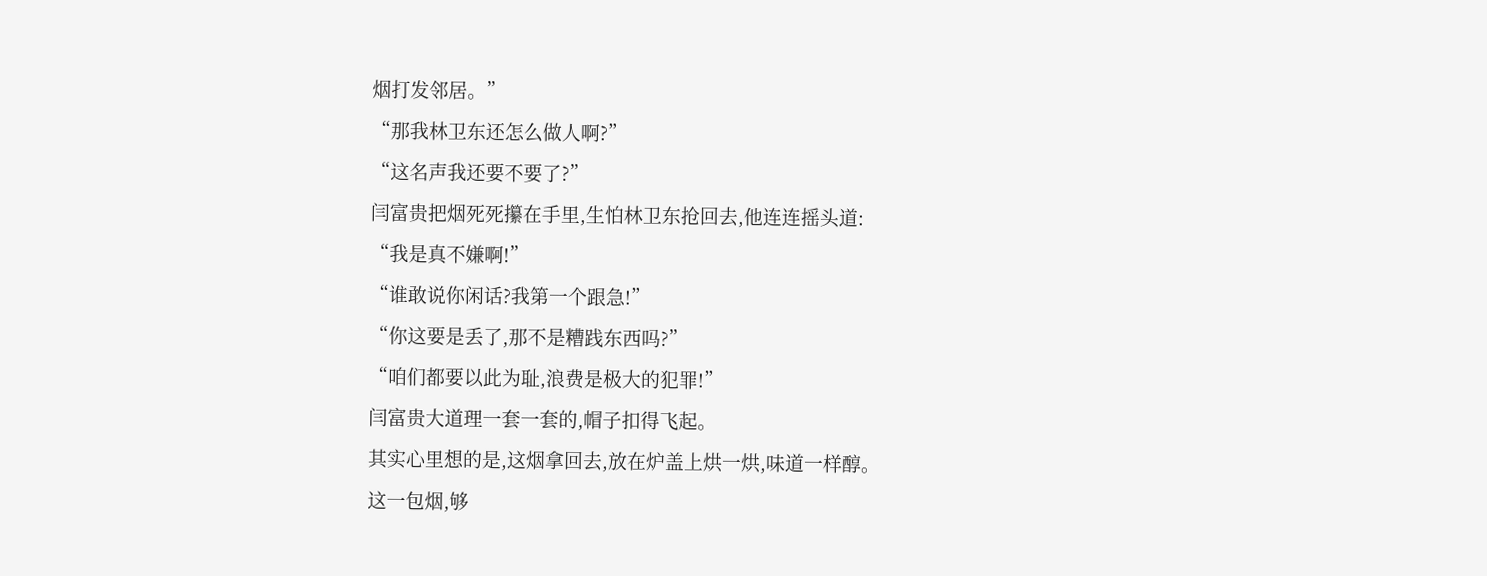烟打发邻居。”
“那我林卫东还怎么做人啊?”
“这名声我还要不要了?”
闫富贵把烟死死攥在手里,生怕林卫东抢回去,他连连摇头道:
“我是真不嫌啊!”
“谁敢说你闲话?我第一个跟急!”
“你这要是丢了,那不是糟践东西吗?”
“咱们都要以此为耻,浪费是极大的犯罪!”
闫富贵大道理一套一套的,帽子扣得飞起。
其实心里想的是,这烟拿回去,放在炉盖上烘一烘,味道一样醇。
这一包烟,够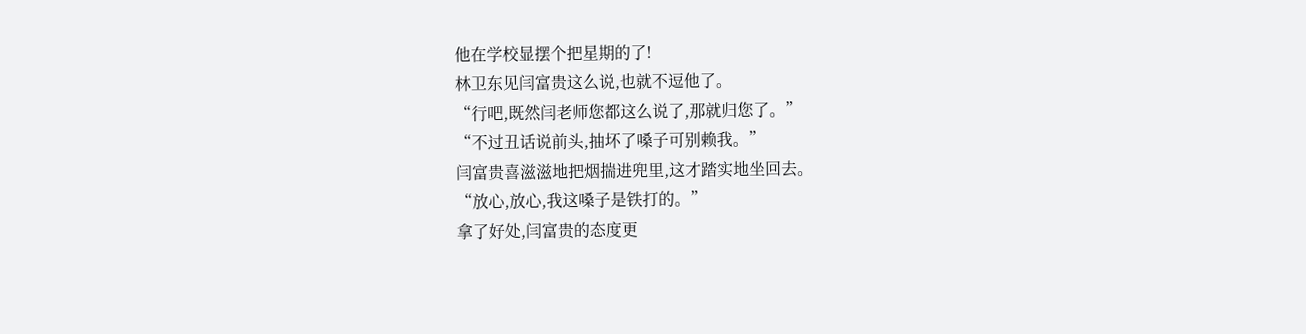他在学校显摆个把星期的了!
林卫东见闫富贵这么说,也就不逗他了。
“行吧,既然闫老师您都这么说了,那就归您了。”
“不过丑话说前头,抽坏了嗓子可别赖我。”
闫富贵喜滋滋地把烟揣进兜里,这才踏实地坐回去。
“放心,放心,我这嗓子是铁打的。”
拿了好处,闫富贵的态度更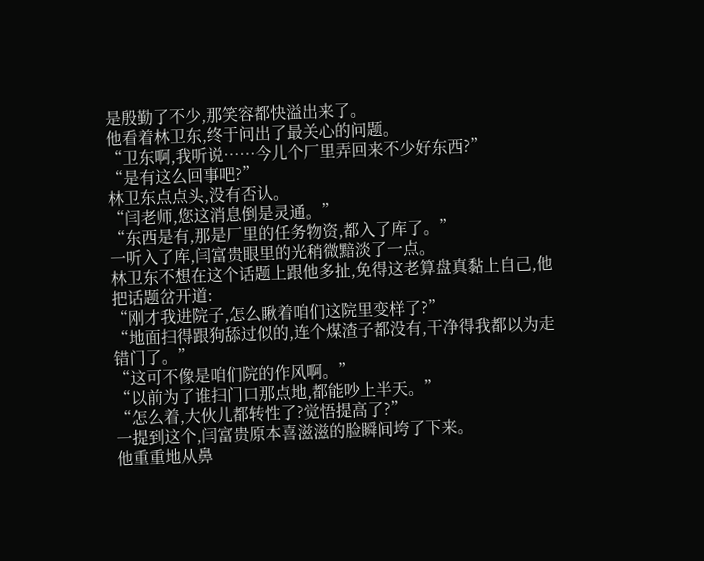是殷勤了不少,那笑容都快溢出来了。
他看着林卫东,终于问出了最关心的问题。
“卫东啊,我听说……今儿个厂里弄回来不少好东西?”
“是有这么回事吧?”
林卫东点点头,没有否认。
“闫老师,您这消息倒是灵通。”
“东西是有,那是厂里的任务物资,都入了库了。”
一听入了库,闫富贵眼里的光稍微黯淡了一点。
林卫东不想在这个话题上跟他多扯,免得这老算盘真黏上自己,他把话题岔开道:
“刚才我进院子,怎么瞅着咱们这院里变样了?”
“地面扫得跟狗舔过似的,连个煤渣子都没有,干净得我都以为走错门了。”
“这可不像是咱们院的作风啊。”
“以前为了谁扫门口那点地,都能吵上半天。”
“怎么着,大伙儿都转性了?觉悟提高了?”
一提到这个,闫富贵原本喜滋滋的脸瞬间垮了下来。
他重重地从鼻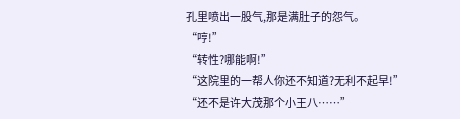孔里喷出一股气,那是满肚子的怨气。
“哼!”
“转性?哪能啊!”
“这院里的一帮人你还不知道?无利不起早!”
“还不是许大茂那个小王八……”